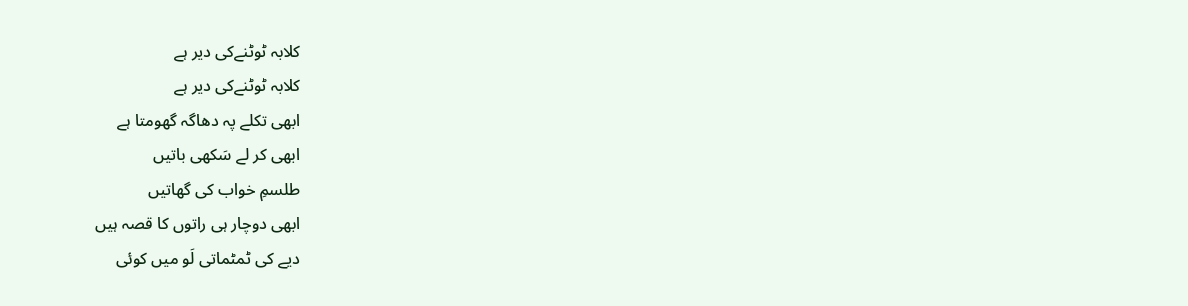کلابہ ٹوٹنےکی دیر ہے
کلابہ ٹوٹنےکی دیر ہے
ابھی تکلے پہ دھاگہ گھومتا ہے
ابھی کر لے سَکھی باتیں
طلسمِ خواب کی گھاتیں
ابھی دوچار ہی راتوں کا قصہ ہیں
دیے کی ٹمٹماتی لَو میں کوئی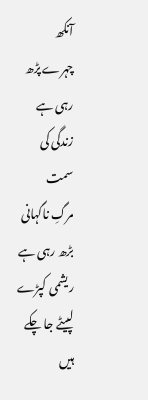آنکھ
چہرے پڑھ رہی ہے
زندگی کی سمت
مرگِ ناگہانی بڑھ رہی ہے
ریشمی کپڑے لپیٹے جا چکے ہیں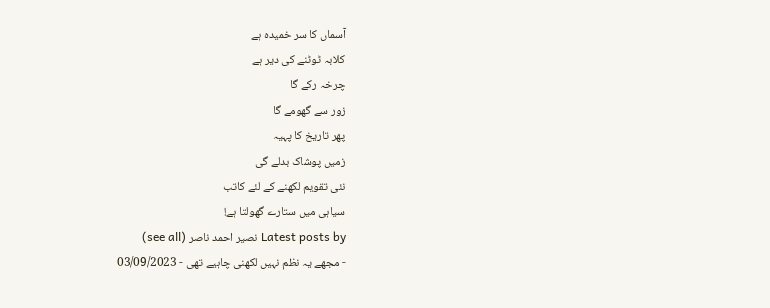آسماں کا سر خمیدہ ہے
کلابہ ٹوٹنے کی دیر ہے
چرخہ رکے گا
زور سے گھومے گا
پھر تاریخ کا پہیہ
زمیں پوشاک بدلے گی
نئی تقویم لکھنے کے لئے کاتب
سیاہی میں ستارے گھولتا ہے!
Latest posts by نصیر احمد ناصر (see all)
- مجھے یہ نظم نہیں لکھنی چاہیے تھی - 03/09/2023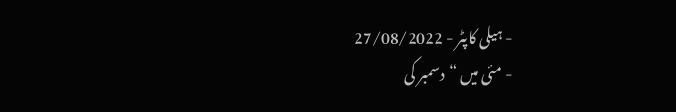- ہیلی کاپٹر - 27/08/2022
- مئی میں “دسمبر کی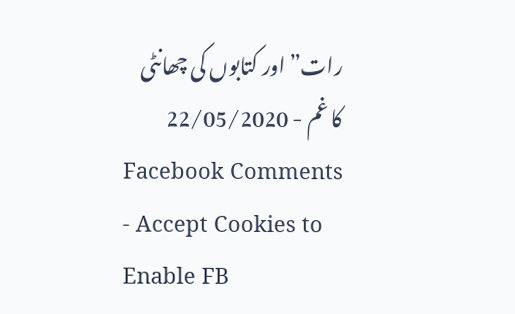رات” اور کتابوں کی چھانٹی کا غم - 22/05/2020
Facebook Comments - Accept Cookies to Enable FB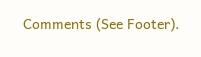Comments (See Footer).